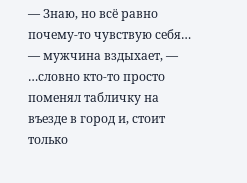— Знаю, но всё равно почему-то чувствую себя… — мужчина вздыхает, — …словно кто-то просто поменял табличку на въезде в город и, стоит только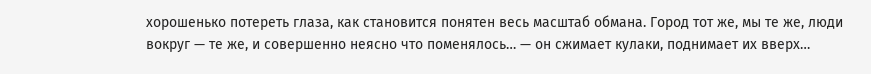хорошенько потереть глаза, как становится понятен весь масштаб обмана. Город тот же, мы те же, люди вокруг — те же, и совершенно неясно что поменялось… — он сжимает кулаки, поднимает их вверх…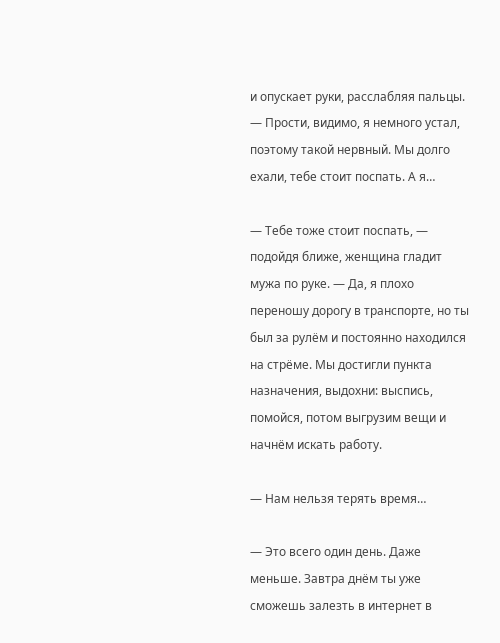и опускает руки, расслабляя пальцы. — Прости, видимо, я немного устал, поэтому такой нервный. Мы долго ехали, тебе стоит поспать. А я…

— Тебе тоже стоит поспать, — подойдя ближе, женщина гладит мужа по руке. — Да, я плохо переношу дорогу в транспорте, но ты был за рулём и постоянно находился на стрёме. Мы достигли пункта назначения, выдохни: выспись, помойся, потом выгрузим вещи и начнём искать работу.

— Нам нельзя терять время…

— Это всего один день. Даже меньше. Завтра днём ты уже сможешь залезть в интернет в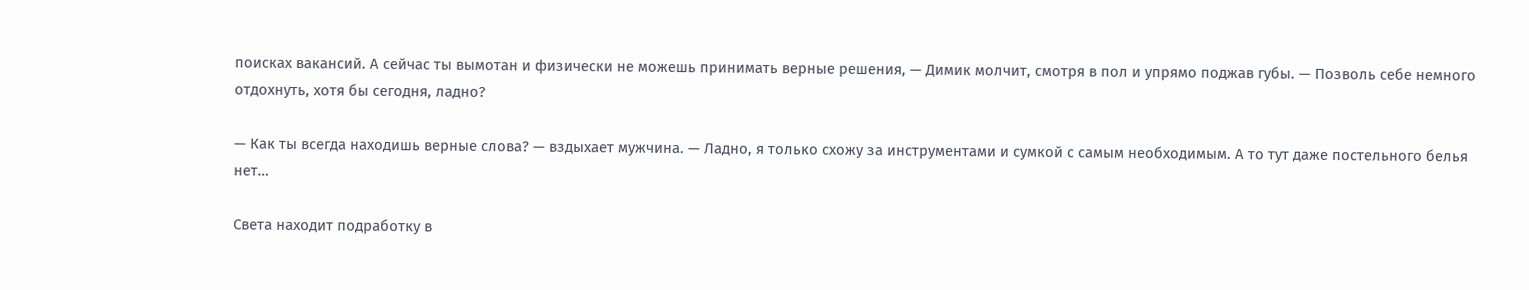поисках вакансий. А сейчас ты вымотан и физически не можешь принимать верные решения, — Димик молчит, смотря в пол и упрямо поджав губы. — Позволь себе немного отдохнуть, хотя бы сегодня, ладно?

— Как ты всегда находишь верные слова? — вздыхает мужчина. — Ладно, я только схожу за инструментами и сумкой с самым необходимым. А то тут даже постельного белья нет…

Света находит подработку в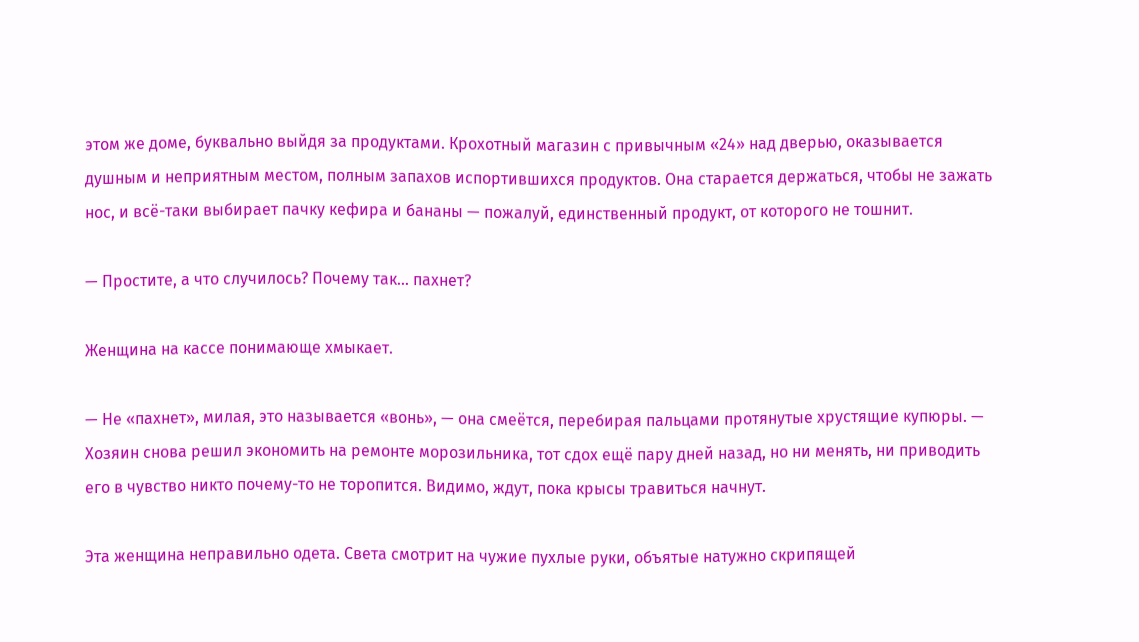этом же доме, буквально выйдя за продуктами. Крохотный магазин с привычным «24» над дверью, оказывается душным и неприятным местом, полным запахов испортившихся продуктов. Она старается держаться, чтобы не зажать нос, и всё-таки выбирает пачку кефира и бананы — пожалуй, единственный продукт, от которого не тошнит.

— Простите, а что случилось? Почему так… пахнет?

Женщина на кассе понимающе хмыкает.

— Не «пахнет», милая, это называется «вонь», — она смеётся, перебирая пальцами протянутые хрустящие купюры. — Хозяин снова решил экономить на ремонте морозильника, тот сдох ещё пару дней назад, но ни менять, ни приводить его в чувство никто почему-то не торопится. Видимо, ждут, пока крысы травиться начнут.

Эта женщина неправильно одета. Света смотрит на чужие пухлые руки, объятые натужно скрипящей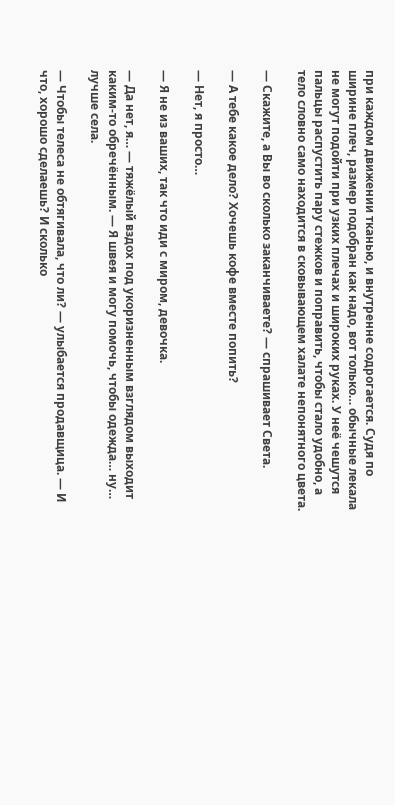при каждом движении тканью, и внутренне содрогается. Судя по ширине плеч, размер подобран как надо, вот только… обычные лекала не могут подойти при узких плечах и широких руках. У неё чешутся пальцы распустить пару стежков и поправить, чтобы стало удобно, а тело словно само находится в сковывающем халате непонятного цвета.

— Скажите, а Вы во сколько заканчиваете? — спрашивает Света.

— А тебе какое дело? Хочешь кофе вместе попить?

— Нет, я просто…

— Я не из ваших, так что иди с миром, девочка.

— Да нет, я… — тяжёлый вздох под укоризненным взглядом выходит каким-то обречённым. — Я швея и могу помочь, чтобы одежда… ну… лучше села.

— Чтобы телеса не обтягивала, что ли? — улыбается продавщица. — И что, хорошо сделаешь? И сколько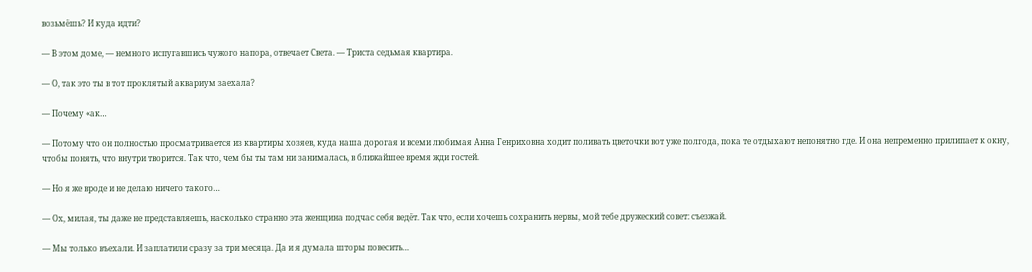возьмёшь? И куда идти?

— В этом доме, — немного испугавшись чужого напора, отвечает Света. — Триста седьмая квартира.

— О, так это ты в тот проклятый аквариум заехала?

— Почему «ак…

— Потому что он полностью просматривается из квартиры хозяев, куда наша дорогая и всеми любимая Анна Генриховна ходит поливать цветочки вот уже полгода, пока те отдыхают непонятно где. И она непременно прилипает к окну, чтобы понять, что внутри творится. Так что, чем бы ты там ни занималась, в ближайшее время жди гостей.

— Но я же вроде и не делаю ничего такого…

— Ох, милая, ты даже не представляешь, насколько странно эта женщина подчас себя ведёт. Так что, если хочешь сохранить нервы, мой тебе дружеский совет: съезжай.

— Мы только въехали. И заплатили сразу за три месяца. Да и я думала шторы повесить…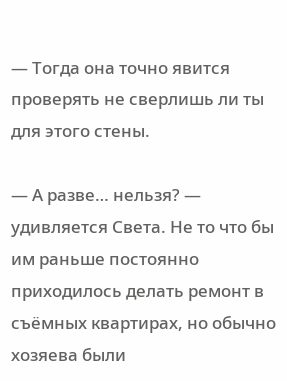— Тогда она точно явится проверять не сверлишь ли ты для этого стены.

— А разве… нельзя? — удивляется Света. Не то что бы им раньше постоянно приходилось делать ремонт в съёмных квартирах, но обычно хозяева были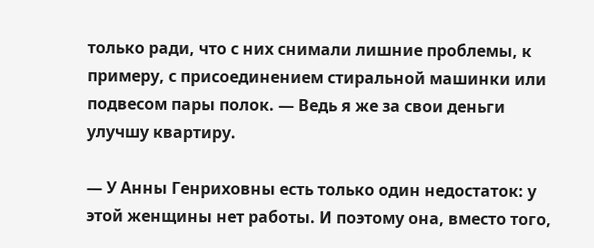только ради, что с них снимали лишние проблемы, к примеру, с присоединением стиральной машинки или подвесом пары полок. — Ведь я же за свои деньги улучшу квартиру.

— У Анны Генриховны есть только один недостаток: у этой женщины нет работы. И поэтому она, вместо того,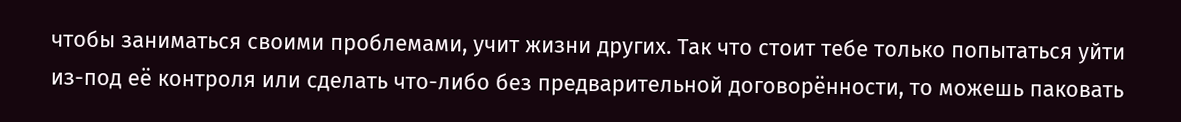чтобы заниматься своими проблемами, учит жизни других. Так что стоит тебе только попытаться уйти из-под её контроля или сделать что-либо без предварительной договорённости, то можешь паковать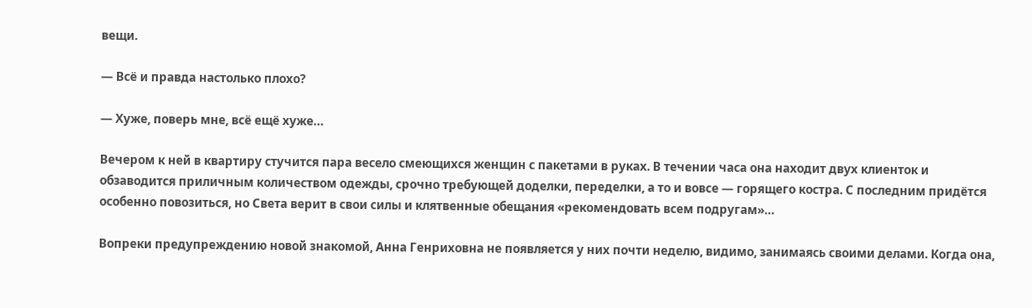вещи.

— Всё и правда настолько плохо?

— Хуже, поверь мне, всё ещё хуже…

Вечером к ней в квартиру стучится пара весело смеющихся женщин с пакетами в руках. В течении часа она находит двух клиенток и обзаводится приличным количеством одежды, срочно требующей доделки, переделки, а то и вовсе — горящего костра. С последним придётся особенно повозиться, но Света верит в свои силы и клятвенные обещания «рекомендовать всем подругам»…

Вопреки предупреждению новой знакомой, Анна Генриховна не появляется у них почти неделю, видимо, занимаясь своими делами. Когда она,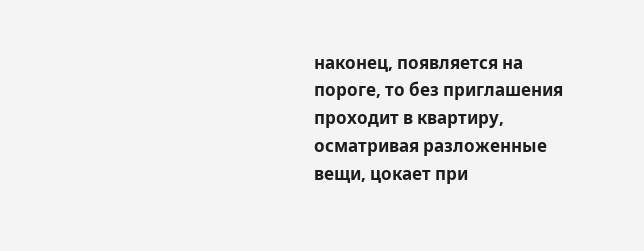наконец, появляется на пороге, то без приглашения проходит в квартиру, осматривая разложенные вещи, цокает при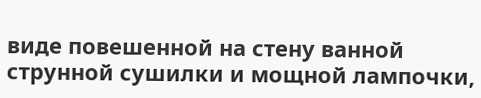виде повешенной на стену ванной струнной сушилки и мощной лампочки,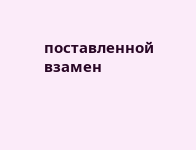поставленной взамен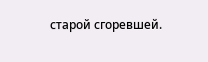старой сгоревшей.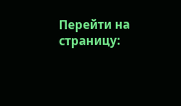Перейти на страницу: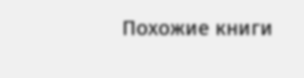Похожие книги